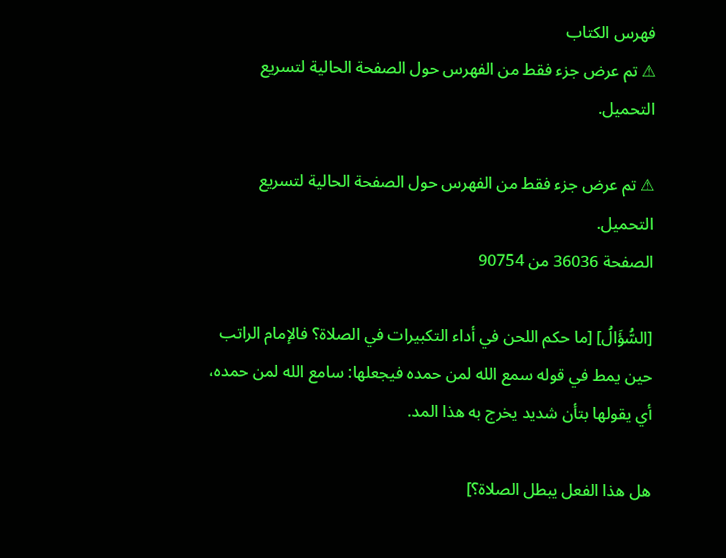فهرس الكتاب
⚠ تم عرض جزء فقط من الفهرس حول الصفحة الحالية لتسريع التحميل.

⚠ تم عرض جزء فقط من الفهرس حول الصفحة الحالية لتسريع التحميل.
الصفحة 36036 من 90754

[السُّؤَالُ] [ما حكم اللحن في أداء التكبيرات في الصلاة؟ فالإمام الراتب حين يمط في قوله سمع الله لمن حمده فيجعلها: سامع الله لمن حمده، أي يقولها بتأن شديد يخرج به هذا المد.

هل هذا الفعل يبطل الصلاة؟]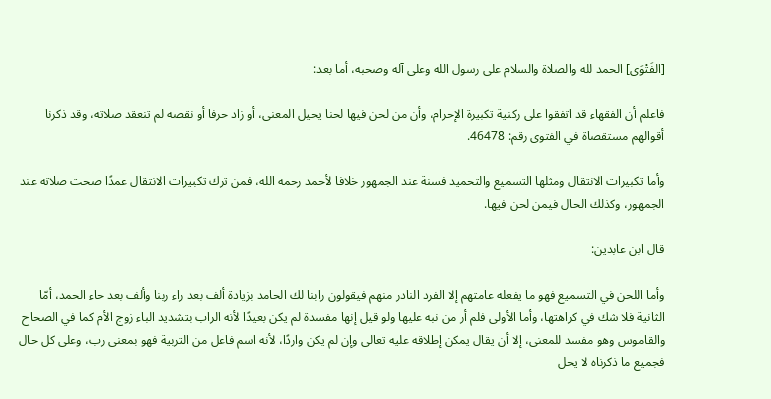[الفَتْوَى] الحمد لله والصلاة والسلام على رسول الله وعلى آله وصحبه، أما بعد:

فاعلم أن الفقهاء قد اتفقوا على ركنية تكبيرة الإحرام، وأن من لحن فيها لحنا يحيل المعنى، أو زاد حرفا أو نقصه لم تنعقد صلاته، وقد ذكرنا أقوالهم مستقصاة في الفتوى رقم: 46478.

وأما تكبيرات الانتقال ومثلها التسميع والتحميد فسنة عند الجمهور خلافا لأحمد رحمه الله، فمن ترك تكبيرات الانتقال عمدًا صحت صلاته عند الجمهور، وكذلك الحال فيمن لحن فيها.

قال ابن عابدين:

وأما اللحن في التسميع فهو ما يفعله عامتهم إلا الفرد النادر منهم فيقولون رابنا لك الحامد بزيادة ألف بعد راء ربنا وألف بعد حاء الحمد، أمّا الثانية فلا شك في كراهتها، وأما الأولى فلم أر من نبه عليها ولو قيل إنها مفسدة لم يكن بعيدًا لأنه الراب بتشديد الباء زوج الأم كما في الصحاح والقاموس وهو مفسد للمعنى، إلا أن يقال يمكن إطلاقه عليه تعالى وإن لم يكن واردًا، لأنه اسم فاعل من التربية فهو بمعنى رب، وعلى كل حال فجميع ما ذكرناه لا يحل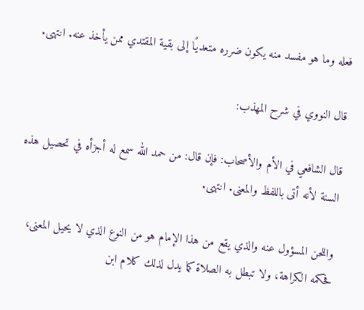فعله وما هو مفسد منه يكون ضرره متعديًا إلى بقية المقتدي ممن يأخذ عنه. انتهى.

قال النووي في شرح المهذب:

قال الشافعي في الأم والأصحاب: فإن قال: من حمد الله سمع له أجزأه في تحصيل هذه السنة لأنه أتى باللفظ والمعنى. انتهى.

واللحن المسؤول عنه والذي يقع من هذا الإمام هو من النوع الذي لا يحيل المعنى، فحكمه الكراهة، ولا تبطل به الصلاة كما يدل لذلك كلام ابن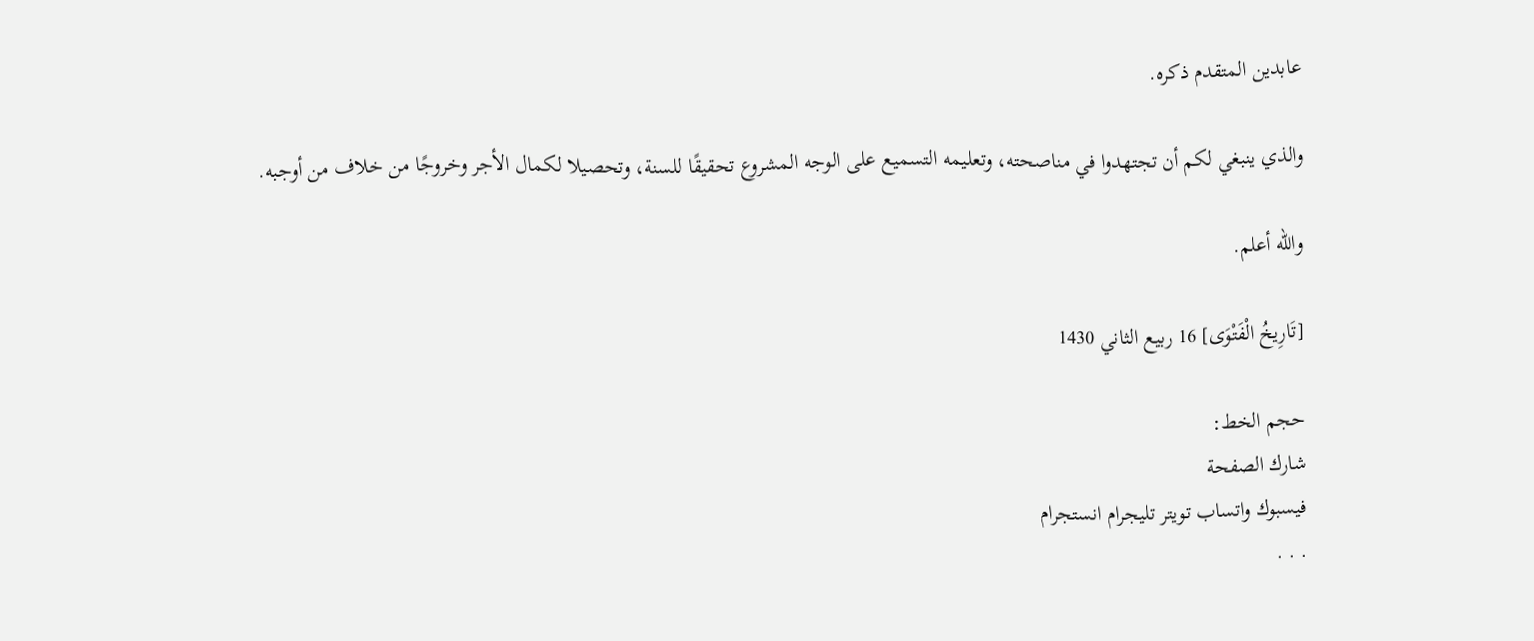عابدين المتقدم ذكره.

والذي ينبغي لكم أن تجتهدوا في مناصحته، وتعليمه التسميع على الوجه المشروع تحقيقًا للسنة، وتحصيلا لكمال الأجر وخروجًا من خلاف من أوجبه.

والله أعلم.

[تَارِيخُ الْفَتْوَى] 16 ربيع الثاني 1430

حجم الخط:
شارك الصفحة
فيسبوك واتساب تويتر تليجرام انستجرام
. . .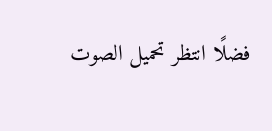فضلًا انتظر تحميل الصوت